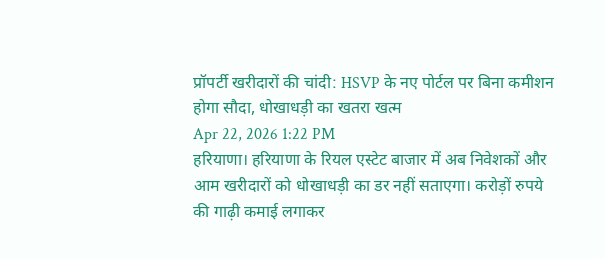प्रॉपर्टी खरीदारों की चांदी: HSVP के नए पोर्टल पर बिना कमीशन होगा सौदा, धोखाधड़ी का खतरा खत्म
Apr 22, 2026 1:22 PM
हरियाणा। हरियाणा के रियल एस्टेट बाजार में अब निवेशकों और आम खरीदारों को धोखाधड़ी का डर नहीं सताएगा। करोड़ों रुपये की गाढ़ी कमाई लगाकर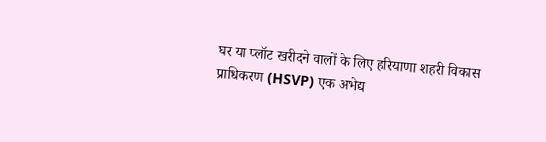घर या प्लॉट खरीदने वालों के लिए हरियाणा शहरी विकास प्राधिकरण (HSVP) एक अभेद्य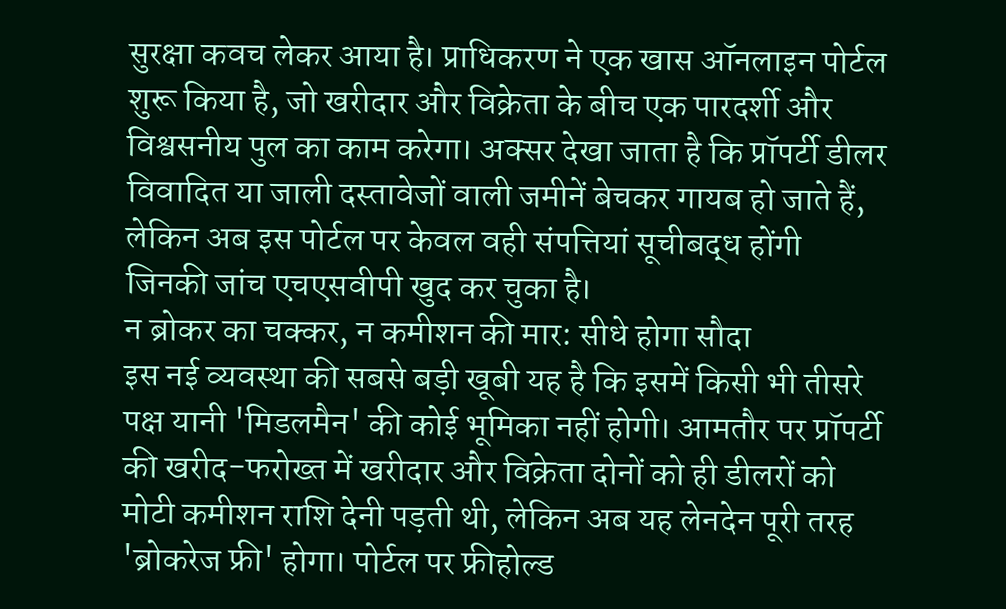सुरक्षा कवच लेकर आया है। प्राधिकरण ने एक खास ऑनलाइन पोर्टल शुरू किया है, जो खरीदार और विक्रेता के बीच एक पारदर्शी और विश्वसनीय पुल का काम करेगा। अक्सर देखा जाता है कि प्रॉपर्टी डीलर विवादित या जाली दस्तावेजों वाली जमीनें बेचकर गायब हो जाते हैं, लेकिन अब इस पोर्टल पर केवल वही संपत्तियां सूचीबद्ध होंगी जिनकी जांच एचएसवीपी खुद कर चुका है।
न ब्रोकर का चक्कर, न कमीशन की मार: सीधे होगा सौदा
इस नई व्यवस्था की सबसे बड़ी खूबी यह है कि इसमें किसी भी तीसरे पक्ष यानी 'मिडलमैन' की कोई भूमिका नहीं होगी। आमतौर पर प्रॉपर्टी की खरीद-फरोख्त में खरीदार और विक्रेता दोनों को ही डीलरों को मोटी कमीशन राशि देनी पड़ती थी, लेकिन अब यह लेनदेन पूरी तरह 'ब्रोकरेज फ्री' होगा। पोर्टल पर फ्रीहोल्ड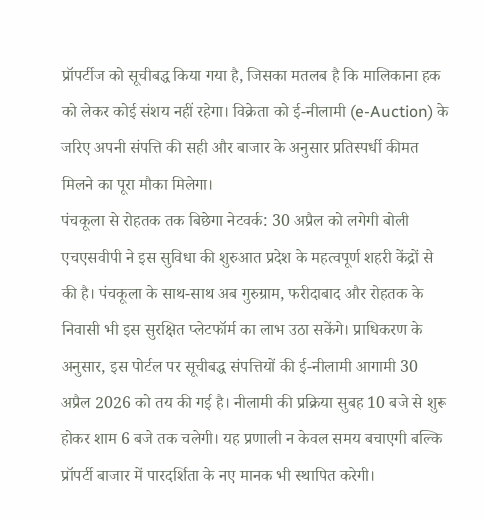प्रॉपर्टीज को सूचीबद्ध किया गया है, जिसका मतलब है कि मालिकाना हक को लेकर कोई संशय नहीं रहेगा। विक्रेता को ई-नीलामी (e-Auction) के जरिए अपनी संपत्ति की सही और बाजार के अनुसार प्रतिस्पर्धी कीमत मिलने का पूरा मौका मिलेगा।
पंचकूला से रोहतक तक बिछेगा नेटवर्क: 30 अप्रैल को लगेगी बोली
एचएसवीपी ने इस सुविधा की शुरुआत प्रदेश के महत्वपूर्ण शहरी केंद्रों से की है। पंचकूला के साथ-साथ अब गुरुग्राम, फरीदाबाद और रोहतक के निवासी भी इस सुरक्षित प्लेटफॉर्म का लाभ उठा सकेंगे। प्राधिकरण के अनुसार, इस पोर्टल पर सूचीबद्ध संपत्तियों की ई-नीलामी आगामी 30 अप्रैल 2026 को तय की गई है। नीलामी की प्रक्रिया सुबह 10 बजे से शुरू होकर शाम 6 बजे तक चलेगी। यह प्रणाली न केवल समय बचाएगी बल्कि प्रॉपर्टी बाजार में पारदर्शिता के नए मानक भी स्थापित करेगी।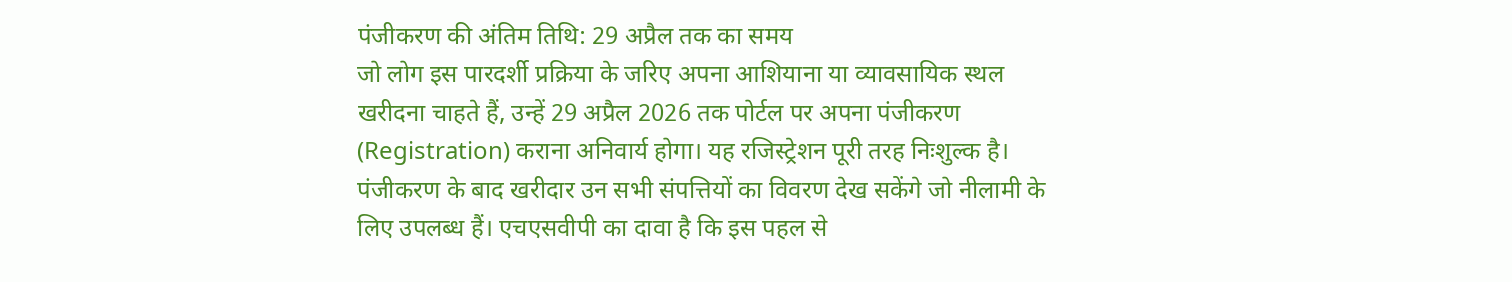पंजीकरण की अंतिम तिथि: 29 अप्रैल तक का समय
जो लोग इस पारदर्शी प्रक्रिया के जरिए अपना आशियाना या व्यावसायिक स्थल खरीदना चाहते हैं, उन्हें 29 अप्रैल 2026 तक पोर्टल पर अपना पंजीकरण (Registration) कराना अनिवार्य होगा। यह रजिस्ट्रेशन पूरी तरह निःशुल्क है। पंजीकरण के बाद खरीदार उन सभी संपत्तियों का विवरण देख सकेंगे जो नीलामी के लिए उपलब्ध हैं। एचएसवीपी का दावा है कि इस पहल से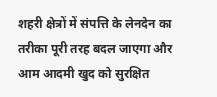शहरी क्षेत्रों में संपत्ति के लेनदेन का तरीका पूरी तरह बदल जाएगा और आम आदमी खुद को सुरक्षित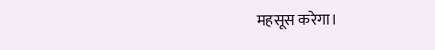महसूस करेगा।